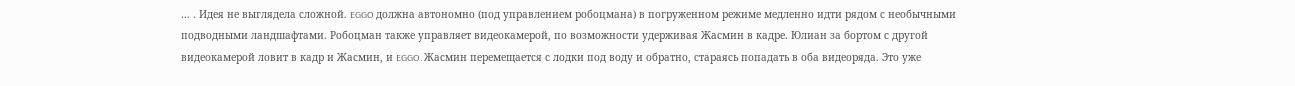… . Идея не выглядела сложной. EGGO должна автономно (под управлением робоцмана) в погруженном режиме медленно идти рядом с необычными подводными ландшафтами. Робоцман также управляет видеокамерой, по возможности удерживая Жасмин в кадре. Юлиан за бортом с другой видеокамерой ловит в кадр и Жасмин, и EGGO. Жасмин перемещается с лодки под воду и обратно, стараясь попадать в оба видеоряда. Это уже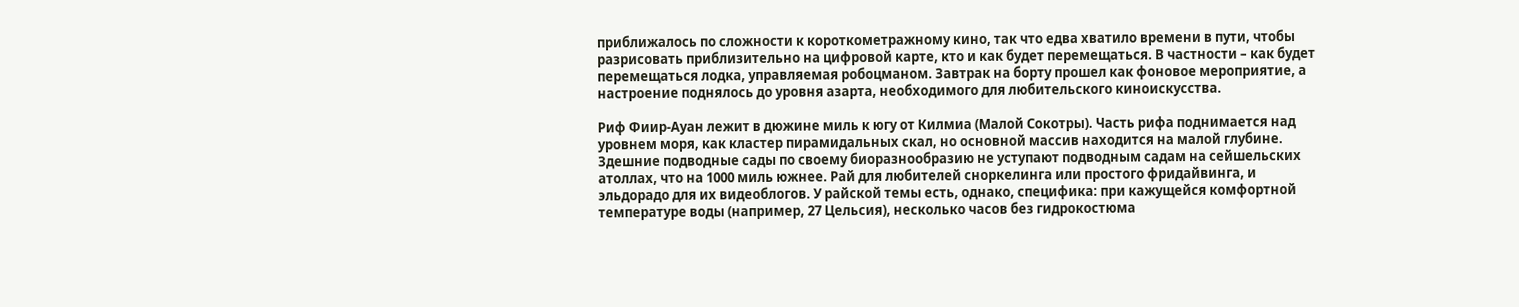приближалось по сложности к короткометражному кино, так что едва хватило времени в пути, чтобы разрисовать приблизительно на цифровой карте, кто и как будет перемещаться. В частности – как будет перемещаться лодка, управляемая робоцманом. Завтрак на борту прошел как фоновое мероприятие, а настроение поднялось до уровня азарта, необходимого для любительского киноискусства.

Риф Фиир-Ауан лежит в дюжине миль к югу от Килмиа (Малой Сокотры). Часть рифа поднимается над уровнем моря, как кластер пирамидальных скал, но основной массив находится на малой глубине. Здешние подводные сады по своему биоразнообразию не уступают подводным садам на сейшельских атоллах, что на 1000 миль южнее. Рай для любителей сноркелинга или простого фридайвинга, и эльдорадо для их видеоблогов. У райской темы есть, однако, специфика: при кажущейся комфортной температуре воды (например, 27 Цельсия), несколько часов без гидрокостюма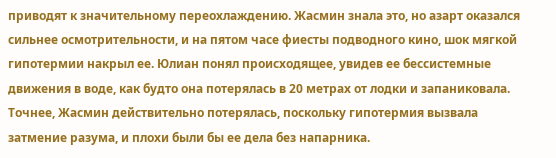приводят к значительному переохлаждению. Жасмин знала это, но азарт оказался сильнее осмотрительности, и на пятом часе фиесты подводного кино, шок мягкой гипотермии накрыл ее. Юлиан понял происходящее, увидев ее бессистемные движения в воде, как будто она потерялась в 20 метрах от лодки и запаниковала. Точнее, Жасмин действительно потерялась, поскольку гипотермия вызвала затмение разума, и плохи были бы ее дела без напарника.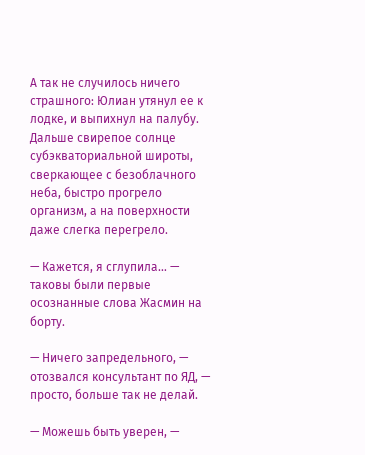А так не случилось ничего страшного: Юлиан утянул ее к лодке, и выпихнул на палубу. Дальше свирепое солнце субэкваториальной широты, сверкающее с безоблачного неба, быстро прогрело организм, а на поверхности даже слегка перегрело.

— Кажется, я сглупила… — таковы были первые осознанные слова Жасмин на борту.

— Ничего запредельного, — отозвался консультант по ЯД, — просто, больше так не делай.

— Можешь быть уверен, —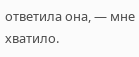ответила она, — мне хватило.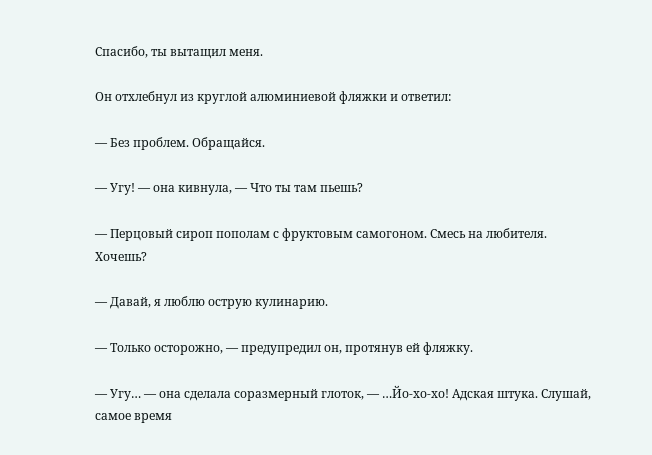Спасибо, ты вытащил меня.

Он отхлебнул из круглой алюминиевой фляжки и ответил:

— Без проблем. Обращайся.

— Угу! — она кивнула, — Что ты там пьешь?

— Перцовый сироп пополам с фруктовым самогоном. Смесь на любителя. Хочешь?

— Давай, я люблю острую кулинарию.

— Только осторожно, — предупредил он, протянув ей фляжку.

— Угу… — она сделала соразмерный глоток, — …Йо-хо-хо! Адская штука. Слушай, самое время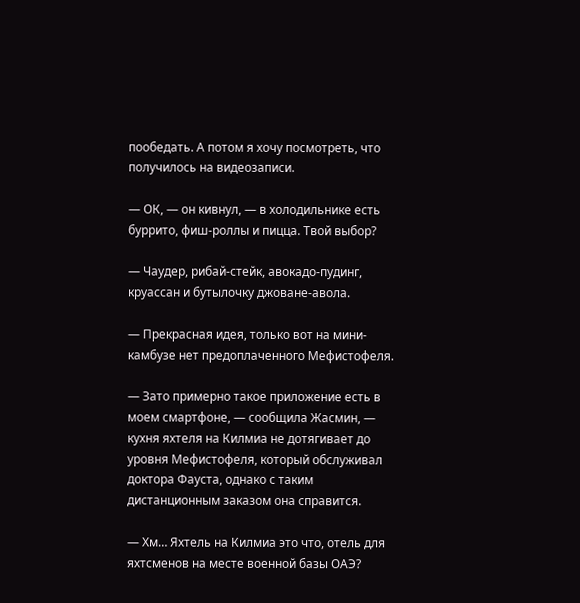пообедать. А потом я хочу посмотреть, что получилось на видеозаписи.

— ОК, — он кивнул, — в холодильнике есть буррито, фиш-роллы и пицца. Твой выбор?

— Чаудер, рибай-стейк, авокадо-пудинг, круассан и бутылочку джоване-авола.

— Прекрасная идея, только вот на мини-камбузе нет предоплаченного Мефистофеля.

— Зато примерно такое приложение есть в моем смартфоне, — сообщила Жасмин, — кухня яхтеля на Килмиа не дотягивает до уровня Мефистофеля, который обслуживал доктора Фауста, однако с таким дистанционным заказом она справится.

— Хм… Яхтель на Килмиа это что, отель для яхтсменов на месте военной базы ОАЭ?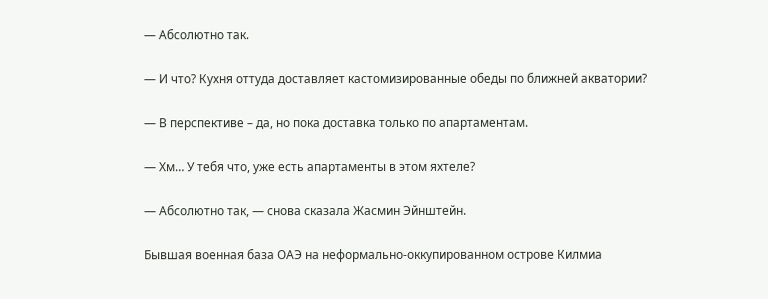— Абсолютно так.

— И что? Кухня оттуда доставляет кастомизированные обеды по ближней акватории?

— В перспективе – да, но пока доставка только по апартаментам.

— Хм… У тебя что, уже есть апартаменты в этом яхтеле?

— Абсолютно так, — снова сказала Жасмин Эйнштейн.

Бывшая военная база ОАЭ на неформально-оккупированном острове Килмиа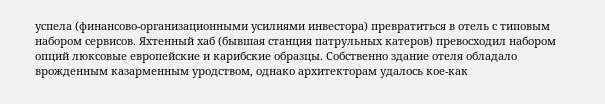успела (финансово-организационными усилиями инвестора) превратиться в отель с типовым набором сервисов. Яхтенный хаб (бывшая станция патрульных катеров) превосходил набором опций люксовые европейские и карибские образцы. Собственно здание отеля обладало врожденным казарменным уродством, однако архитекторам удалось кое-как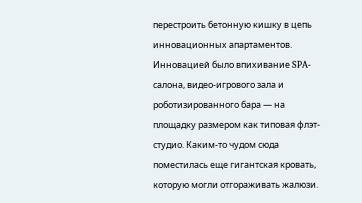перестроить бетонную кишку в цепь инновационных апартаментов. Инновацией было впихивание SPA-салона, видео-игрового зала и роботизированного бара — на площадку размером как типовая флэт-студио. Каким-то чудом сюда поместилась еще гигантская кровать, которую могли отгораживать жалюзи.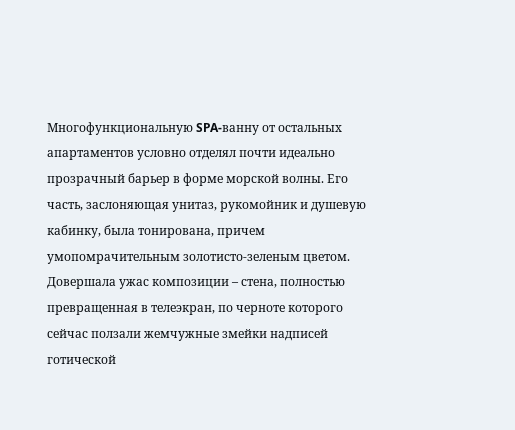Многофункциональную SPA-ванну от остальных апартаментов условно отделял почти идеально прозрачный барьер в форме морской волны. Его часть, заслоняющая унитаз, рукомойник и душевую кабинку, была тонирована, причем умопомрачительным золотисто-зеленым цветом. Довершала ужас композиции – стена, полностью превращенная в телеэкран, по черноте которого сейчас ползали жемчужные змейки надписей готической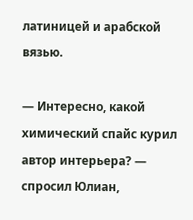латиницей и арабской вязью.

— Интересно, какой химический спайс курил автор интерьера? — спросил Юлиан,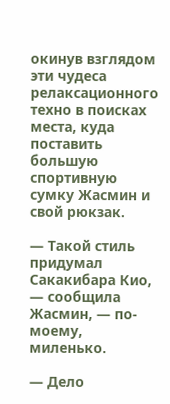окинув взглядом эти чудеса релаксационного техно в поисках места, куда поставить большую спортивную сумку Жасмин и свой рюкзак.

— Такой стиль придумал Сакакибара Кио, — сообщила Жасмин, — по-моему, миленько.

— Дело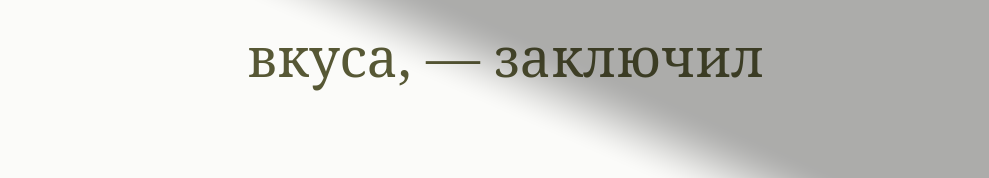вкуса, — заключил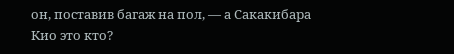он, поставив багаж на пол, — а Сакакибара Кио это кто?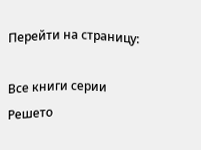Перейти на страницу:

Все книги серии Решето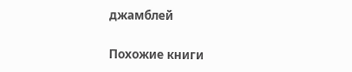джамблей

Похожие книги